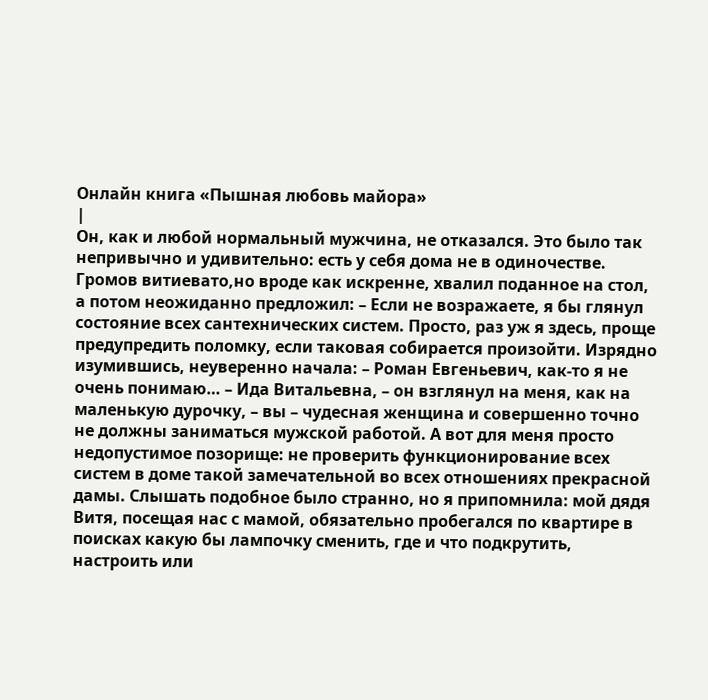Онлайн книга «Пышная любовь майора»
|
Он, как и любой нормальный мужчина, не отказался. Это было так непривычно и удивительно: есть у себя дома не в одиночестве. Громов витиевато,но вроде как искренне, хвалил поданное на стол, а потом неожиданно предложил: – Если не возражаете, я бы глянул состояние всех сантехнических систем. Просто, раз уж я здесь, проще предупредить поломку, если таковая собирается произойти. Изрядно изумившись, неуверенно начала: – Роман Евгеньевич, как-то я не очень понимаю… – Ида Витальевна, – он взглянул на меня, как на маленькую дурочку, – вы – чудесная женщина и совершенно точно не должны заниматься мужской работой. А вот для меня просто недопустимое позорище: не проверить функционирование всех систем в доме такой замечательной во всех отношениях прекрасной дамы. Слышать подобное было странно, но я припомнила: мой дядя Витя, посещая нас с мамой, обязательно пробегался по квартире в поисках какую бы лампочку сменить, где и что подкрутить, настроить или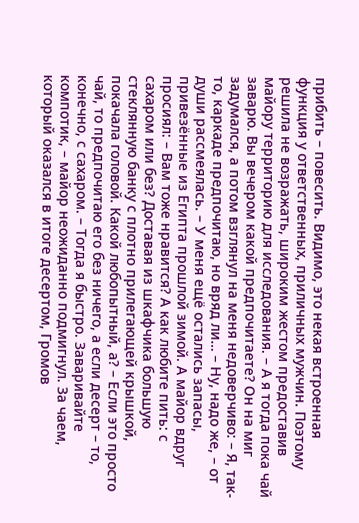прибить – повесить. Видимо, это некая встроенная функция у ответственных, приличных мужчин. Поэтому решила не возражать, широким жестом предоставив майору территорию для исследования. – А я тогда пока чай заварю. Вы вечером какой предпочитаете? Он на миг задумался, а потом взглянул на меня недоверчиво: – Я, так-то, каркаде предпочитаю, но вряд ли… – Ну, надо же, – от души рассмеялась. – У меня ещё остались запасы, привезённые из Египта прошлой зимой. А майор вдруг просиял: – Вам тоже нравится? А как любите пить: с сахаром или без? Доставая из шкафчика большую стеклянную банку с плотно прилегающей крышкой, покачала головой. Какой любопытный, а? – Если это просто чай, то предпочитаю его без ничего, а если десерт – то, конечно, с сахаром. – Тогда я быстро. Заваривайте компотик, – майор неожиданно подмигнул. За чаем, который оказался в итоге десертом, Громов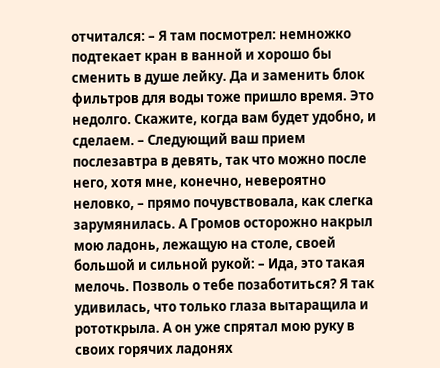отчитался: – Я там посмотрел: немножко подтекает кран в ванной и хорошо бы сменить в душе лейку. Да и заменить блок фильтров для воды тоже пришло время. Это недолго. Скажите, когда вам будет удобно, и сделаем. – Следующий ваш прием послезавтра в девять, так что можно после него, хотя мне, конечно, невероятно неловко, – прямо почувствовала, как слегка зарумянилась. А Громов осторожно накрыл мою ладонь, лежащую на столе, своей большой и сильной рукой: – Ида, это такая мелочь. Позволь о тебе позаботиться? Я так удивилась, что только глаза вытаращила и рототкрыла. А он уже спрятал мою руку в своих горячих ладонях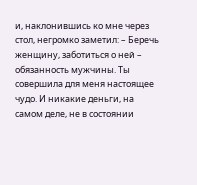и, наклонившись ко мне через стол, негромко заметил: – Беречь женщину, заботиться о ней – обязанность мужчины. Ты совершила для меня настоящее чудо. И никакие деньги, на самом деле, не в состоянии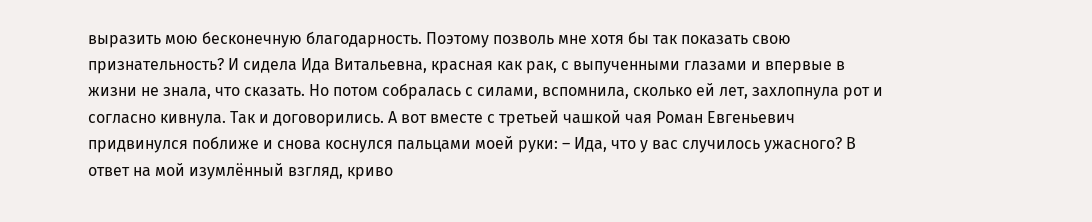выразить мою бесконечную благодарность. Поэтому позволь мне хотя бы так показать свою признательность? И сидела Ида Витальевна, красная как рак, с выпученными глазами и впервые в жизни не знала, что сказать. Но потом собралась с силами, вспомнила, сколько ей лет, захлопнула рот и согласно кивнула. Так и договорились. А вот вместе с третьей чашкой чая Роман Евгеньевич придвинулся поближе и снова коснулся пальцами моей руки: – Ида, что у вас случилось ужасного? В ответ на мой изумлённый взгляд, криво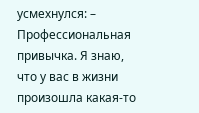усмехнулся: – Профессиональная привычка. Я знаю, что у вас в жизни произошла какая-то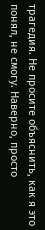трагедия. Не просите объяснить, как я это понял, не смогу. Наверно, просто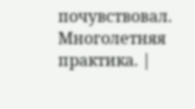почувствовал. Многолетняя практика. |